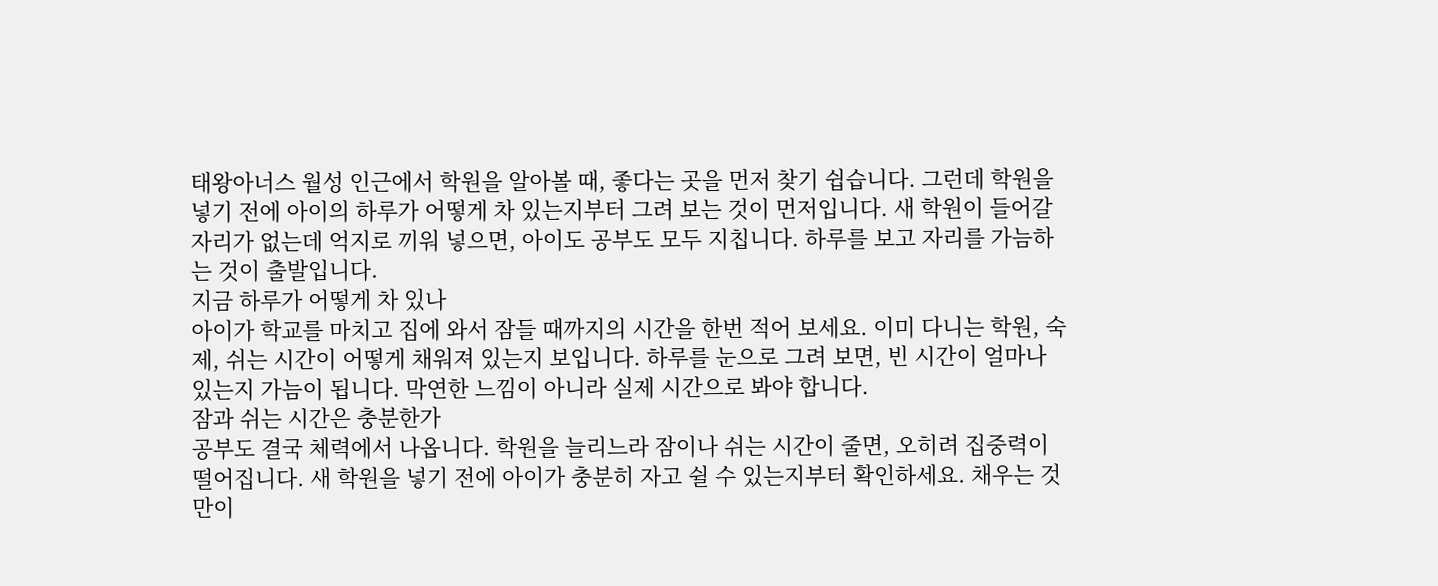태왕아너스 월성 인근에서 학원을 알아볼 때, 좋다는 곳을 먼저 찾기 쉽습니다. 그런데 학원을 넣기 전에 아이의 하루가 어떻게 차 있는지부터 그려 보는 것이 먼저입니다. 새 학원이 들어갈 자리가 없는데 억지로 끼워 넣으면, 아이도 공부도 모두 지칩니다. 하루를 보고 자리를 가늠하는 것이 출발입니다.
지금 하루가 어떻게 차 있나
아이가 학교를 마치고 집에 와서 잠들 때까지의 시간을 한번 적어 보세요. 이미 다니는 학원, 숙제, 쉬는 시간이 어떻게 채워져 있는지 보입니다. 하루를 눈으로 그려 보면, 빈 시간이 얼마나 있는지 가늠이 됩니다. 막연한 느낌이 아니라 실제 시간으로 봐야 합니다.
잠과 쉬는 시간은 충분한가
공부도 결국 체력에서 나옵니다. 학원을 늘리느라 잠이나 쉬는 시간이 줄면, 오히려 집중력이 떨어집니다. 새 학원을 넣기 전에 아이가 충분히 자고 쉴 수 있는지부터 확인하세요. 채우는 것만이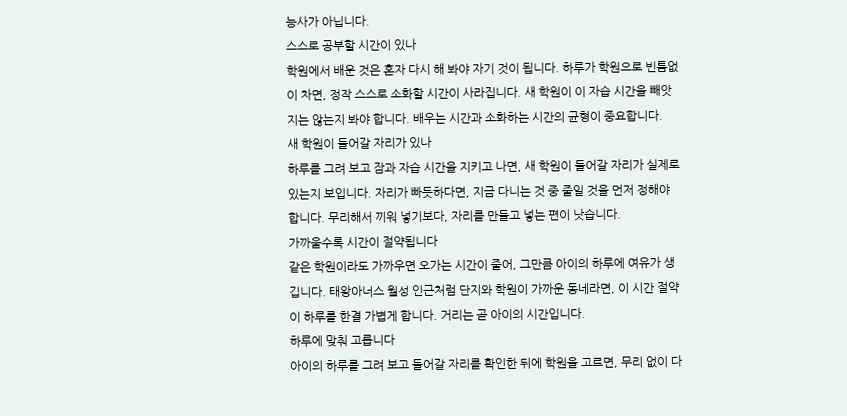능사가 아닙니다.
스스로 공부할 시간이 있나
학원에서 배운 것은 혼자 다시 해 봐야 자기 것이 됩니다. 하루가 학원으로 빈틈없이 차면, 정작 스스로 소화할 시간이 사라집니다. 새 학원이 이 자습 시간을 빼앗지는 않는지 봐야 합니다. 배우는 시간과 소화하는 시간의 균형이 중요합니다.
새 학원이 들어갈 자리가 있나
하루를 그려 보고 잠과 자습 시간을 지키고 나면, 새 학원이 들어갈 자리가 실제로 있는지 보입니다. 자리가 빠듯하다면, 지금 다니는 것 중 줄일 것을 먼저 정해야 합니다. 무리해서 끼워 넣기보다, 자리를 만들고 넣는 편이 낫습니다.
가까울수록 시간이 절약됩니다
같은 학원이라도 가까우면 오가는 시간이 줄어, 그만큼 아이의 하루에 여유가 생깁니다. 태왕아너스 월성 인근처럼 단지와 학원이 가까운 동네라면, 이 시간 절약이 하루를 한결 가볍게 합니다. 거리는 곧 아이의 시간입니다.
하루에 맞춰 고릅니다
아이의 하루를 그려 보고 들어갈 자리를 확인한 뒤에 학원을 고르면, 무리 없이 다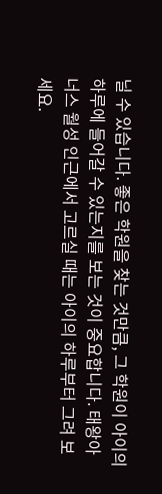닐 수 있습니다. 좋은 학원을 찾는 것만큼, 그 학원이 아이의 하루에 들어갈 수 있는지를 보는 것이 중요합니다. 태왕아너스 월성 인근에서 고르실 때는 아이의 하루부터 그려 보세요.